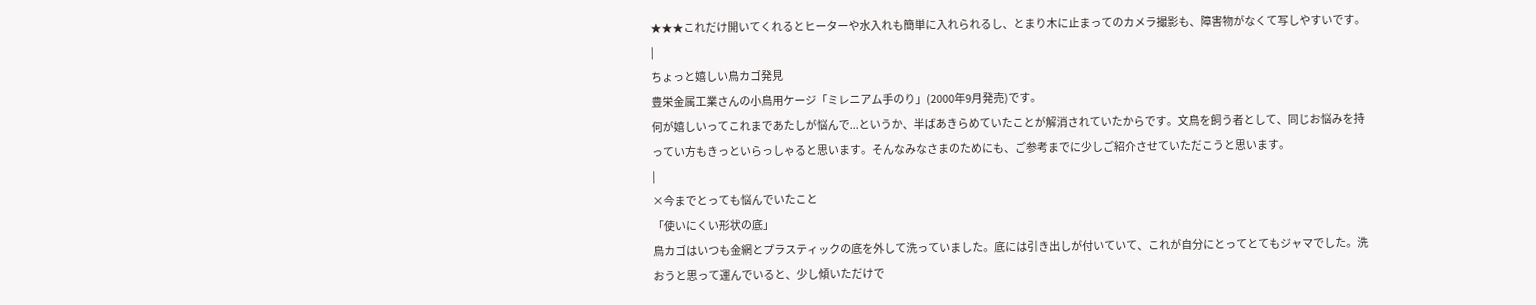★★★これだけ開いてくれるとヒーターや水入れも簡単に入れられるし、とまり木に止まってのカメラ撮影も、障害物がなくて写しやすいです。
|
ちょっと嬉しい鳥カゴ発見
豊栄金属工業さんの小鳥用ケージ「ミレニアム手のり」(2000年9月発売)です。
何が嬉しいってこれまであたしが悩んで...というか、半ばあきらめていたことが解消されていたからです。文鳥を飼う者として、同じお悩みを持ってい方もきっといらっしゃると思います。そんなみなさまのためにも、ご参考までに少しご紹介させていただこうと思います。
|
×今までとっても悩んでいたこと
「使いにくい形状の底」
鳥カゴはいつも金網とプラスティックの底を外して洗っていました。底には引き出しが付いていて、これが自分にとってとてもジャマでした。洗おうと思って運んでいると、少し傾いただけで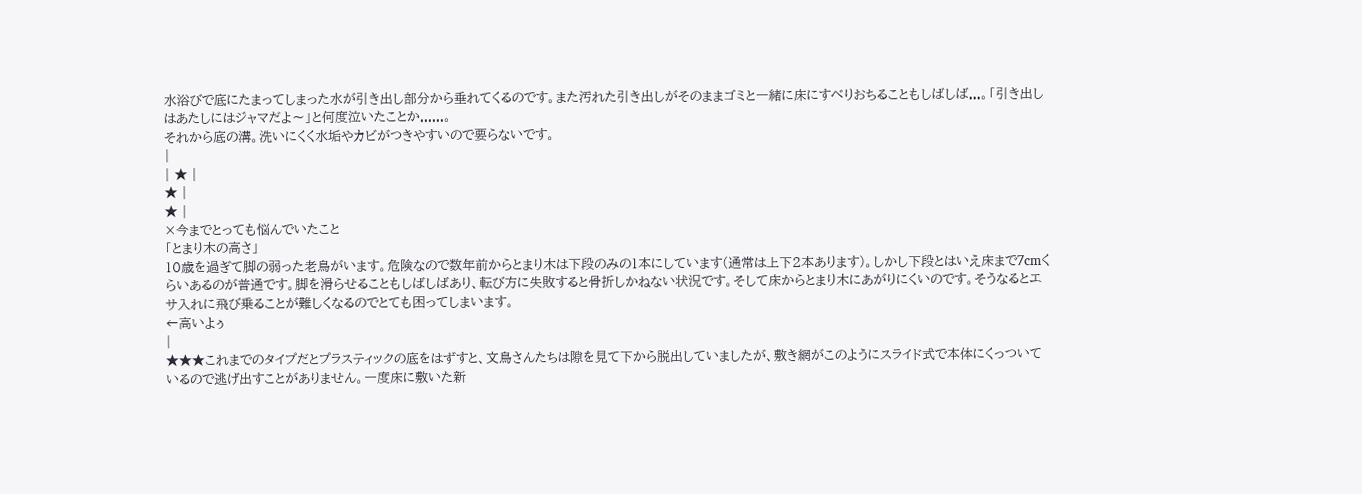水浴びで底にたまってしまった水が引き出し部分から垂れてくるのです。また汚れた引き出しがそのままゴミと一緒に床にすべりおちることもしばしば...。「引き出しはあたしにはジャマだよ〜」と何度泣いたことか......。
それから底の溝。洗いにくく水垢やカビがつきやすいので要らないです。
|
| ★ |
★ |
★ |
×今までとっても悩んでいたこと
「とまり木の高さ」
10歳を過ぎて脚の弱った老鳥がいます。危険なので数年前からとまり木は下段のみの1本にしています(通常は上下2本あります)。しかし下段とはいえ床まで7cmくらいあるのが普通です。脚を滑らせることもしばしばあり、転び方に失敗すると骨折しかねない状況です。そして床からとまり木にあがりにくいのです。そうなるとエサ入れに飛び乗ることが難しくなるのでとても困ってしまいます。
←高いよぅ
|
★★★これまでのタイプだとプラスティックの底をはずすと、文鳥さんたちは隙を見て下から脱出していましたが、敷き網がこのようにスライド式で本体にくっついているので逃げ出すことがありません。一度床に敷いた新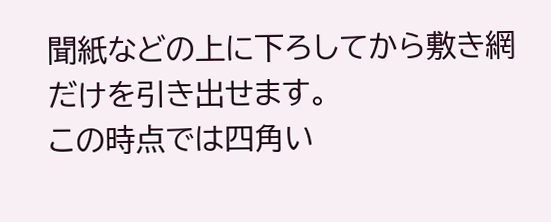聞紙などの上に下ろしてから敷き網だけを引き出せます。
この時点では四角い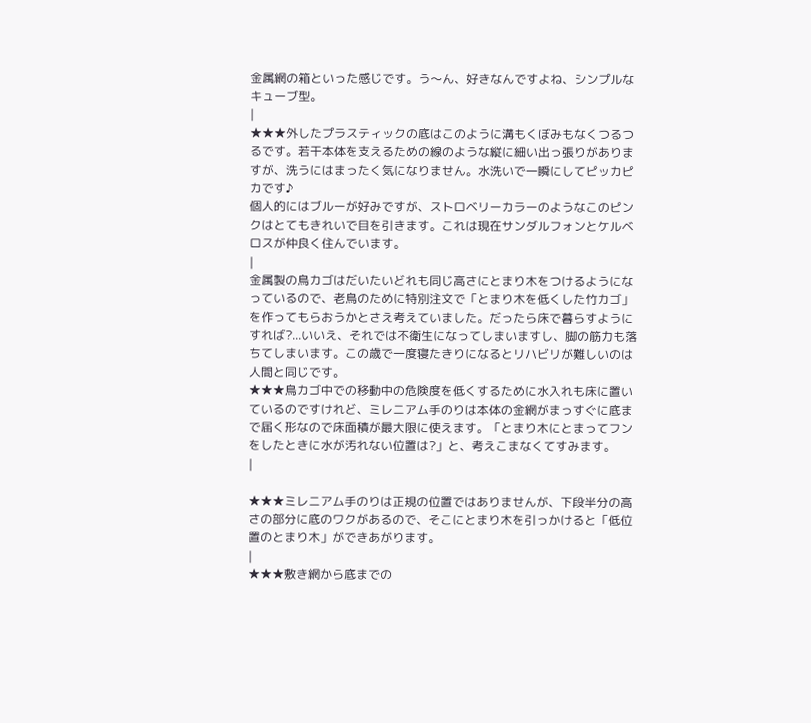金属網の箱といった感じです。う〜ん、好きなんですよね、シンプルなキューブ型。
|
★★★外したプラスティックの底はこのように溝もくぼみもなくつるつるです。若干本体を支えるための線のような縦に細い出っ張りがありますが、洗うにはまったく気になりません。水洗いで一瞬にしてピッカピカです♪
個人的にはブルーが好みですが、ストロベリーカラーのようなこのピンクはとてもきれいで目を引きます。これは現在サンダルフォンとケルベロスが仲良く住んでいます。
|
金属製の鳥カゴはだいたいどれも同じ高さにとまり木をつけるようになっているので、老鳥のために特別注文で「とまり木を低くした竹カゴ」を作ってもらおうかとさえ考えていました。だったら床で暮らすようにすれば?...いいえ、それでは不衛生になってしまいますし、脚の筋力も落ちてしまいます。この歳で一度寝たきりになるとリハビリが難しいのは人間と同じです。
★★★鳥カゴ中での移動中の危険度を低くするために水入れも床に置いているのですけれど、ミレニアム手のりは本体の金網がまっすぐに底まで届く形なので床面積が最大限に使えます。「とまり木にとまってフンをしたときに水が汚れない位置は?」と、考えこまなくてすみます。
|

★★★ミレニアム手のりは正規の位置ではありませんが、下段半分の高さの部分に底のワクがあるので、そこにとまり木を引っかけると「低位置のとまり木」ができあがります。
|
★★★敷き網から底までの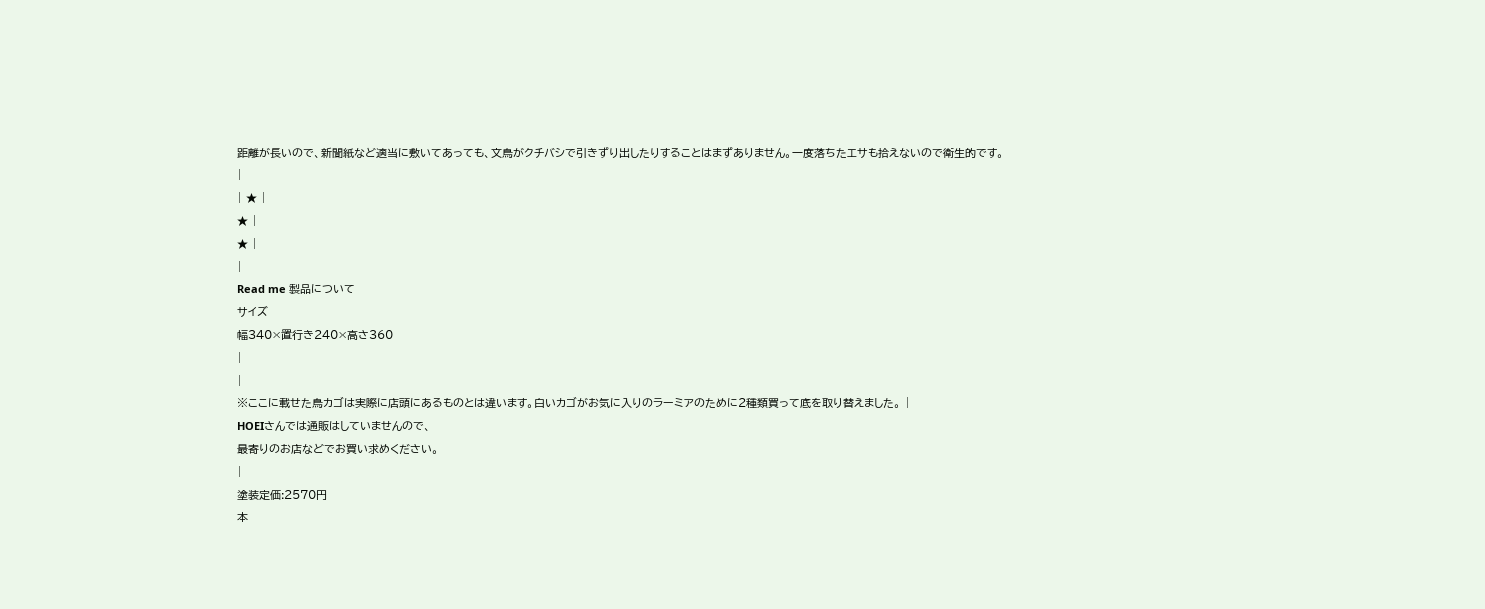距離が長いので、新聞紙など適当に敷いてあっても、文鳥がクチバシで引きずり出したりすることはまずありません。一度落ちたエサも拾えないので衛生的です。
|
| ★ |
★ |
★ |
|
Read me 製品について
サイズ
幅340×置行き240×高さ360
|
|
※ここに載せた鳥カゴは実際に店頭にあるものとは違います。白いカゴがお気に入りのラーミアのために2種類買って底を取り替えました。 |
HOEIさんでは通販はしていませんので、
最寄りのお店などでお買い求めください。
|
塗装定価:2570円
本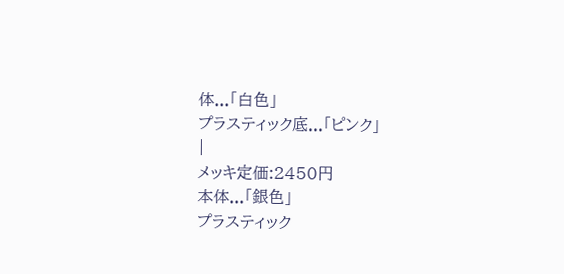体...「白色」
プラスティック底...「ピンク」
|
メッキ定価:2450円
本体...「銀色」
プラスティック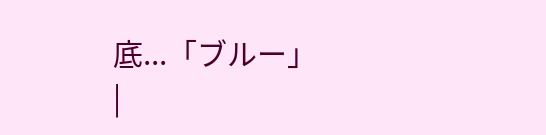底...「ブルー」
|